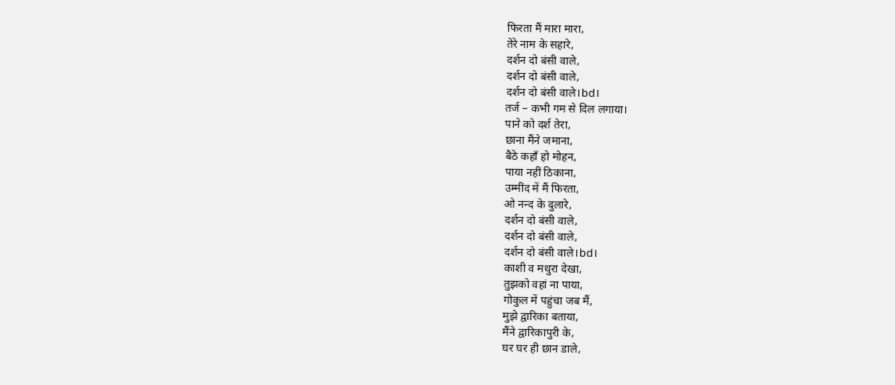फिरता मैं मारा मारा,
तेरे नाम के सहारे,
दर्शन दो बंसी वाले,
दर्शन दो बंसी वाले,
दर्शन दो बंसी वाले।bd।
तर्ज – कभी गम से दिल लगाया।
पाने को दर्श तेरा,
छाना मैंने जमाना,
बैठे कहाँ हो मोहन,
पाया नहीं ठिकाना,
उम्मींद में मैं फिरता,
ओ नन्द के दुलारे,
दर्शन दो बंसी वाले,
दर्शन दो बंसी वाले,
दर्शन दो बंसी वाले।bd।
काशी व मथुरा देखा,
तुझको वहां ना पाया,
गोकुल में पहुंचा जब मैं,
मुझे द्वारिका बताया,
मैंने द्वारिकापुरी के,
घर घर ही छान डाले,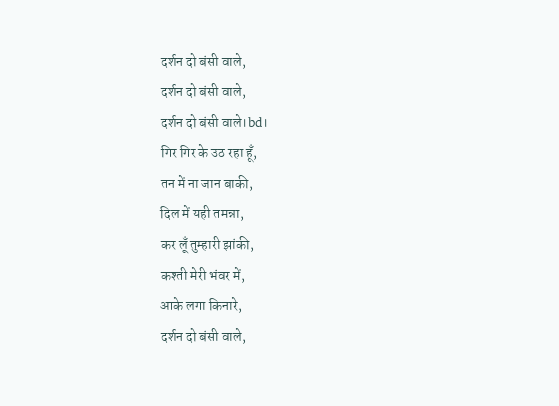दर्शन दो बंसी वाले,
दर्शन दो बंसी वाले,
दर्शन दो बंसी वाले।bd।
गिर गिर के उठ रहा हूँ,
तन में ना जान बाकी,
दिल में यही तमन्ना,
कर लूँ तुम्हारी झांकी,
कश्ती मेरी भंवर में,
आके लगा किनारे,
दर्शन दो बंसी वाले,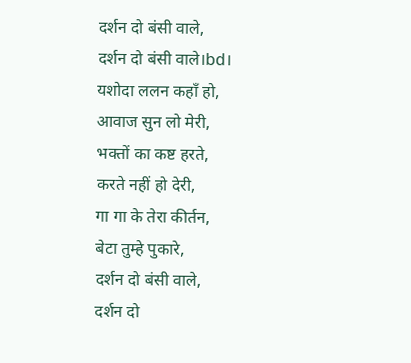दर्शन दो बंसी वाले,
दर्शन दो बंसी वाले।bd।
यशोदा ललन कहाँ हो,
आवाज सुन लो मेरी,
भक्तों का कष्ट हरते,
करते नहीं हो देरी,
गा गा के तेरा कीर्तन,
बेटा तुम्हे पुकारे,
दर्शन दो बंसी वाले,
दर्शन दो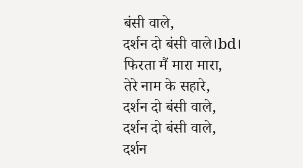बंसी वाले,
दर्शन दो बंसी वाले।bd।
फिरता मैं मारा मारा,
तेरे नाम के सहारे,
दर्शन दो बंसी वाले,
दर्शन दो बंसी वाले,
दर्शन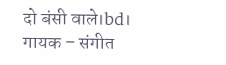दो बंसी वाले।bd।
गायक – संगीत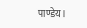पाण्डेय।